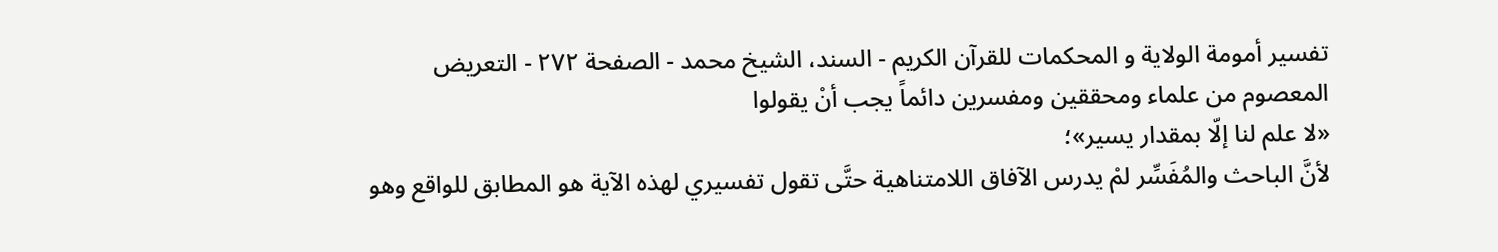تفسير أمومة الولاية و المحكمات للقرآن الكريم - السند، الشيخ محمد - الصفحة ٢٧٢ - التعريض
المعصوم من علماء ومحققين ومفسرين دائماً يجب أنْ يقولوا
«لا علم لنا إلّا بمقدار يسير»؛
لأنَّ الباحث والمُفَسِّر لمْ يدرس الآفاق اللامتناهية حتَّى تقول تفسيري لهذه الآية هو المطابق للواقع وهو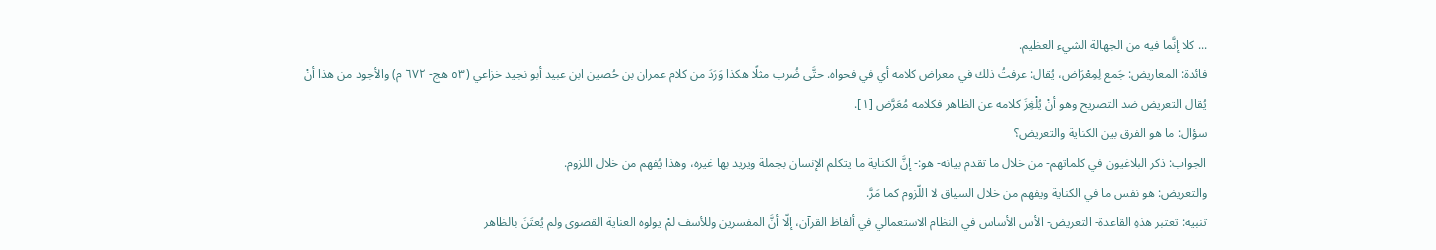... كلا إنَّما فيه من الجهالة الشيء العظيم.
فائدة: المعاريض: جَمع لِمِعْرَاض، يُقال: عرفتُ ذلك في معراض كلامه أي في فحواه. حتَّى ضُرب مثلًا هكذا وَرَدَ من كلام عمران بن حُصين ابن عبيد أبو نجيد خزاعي (٥٣ هج- ٦٧٢ م) والأجود من هذا أنْ يُقال التعريض ضد التصريح وهو أنْ يُلْغِزَ كلامه عن الظاهر فكلامه مُعَرَّض [١].
سؤال: ما هو الفرق بين الكناية والتعريض؟
الجواب: ذكر البلاغيون في كلماتهم- من خلال ما تقدم بيانه- هو:- إنَّ الكناية ما يتكلم الإنسان بجملة ويريد بها غيره، وهذا يُفهم من خلال اللزوم.
والتعريض: هو نفس ما في الكناية ويفهم من خلال السياق لا اللّزوم كما مَرَّ.
تنبيه: تعتبر هذهِ القاعدة- التعريض- الأس الأساس في النظام الاستعمالي في ألفاظ القرآن، إلّا أنَّ المفسرين وللأسف لمْ يولوه العناية القصوى ولم يُعتَنَ بالظاهر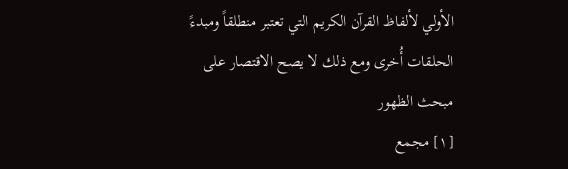الأولي لألفاظ القرآن الكريم التي تعتبر منطلقاً ومبدءً الحلقات أُخرى ومع ذلك لا يصح الاقتصار على مبحث الظهور
[١] مجمع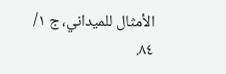الأمثال للميداني، ج ١/ ٨٤.